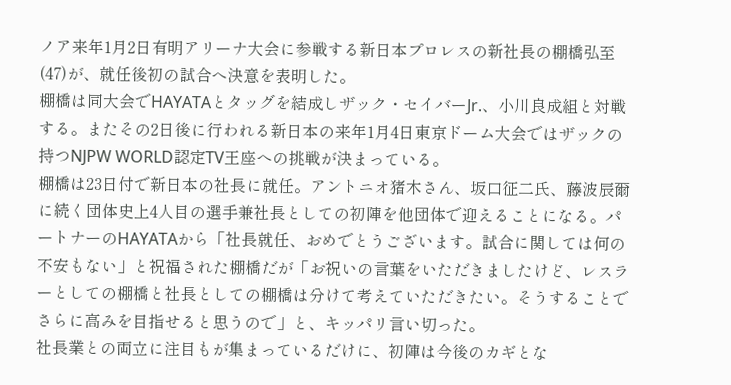ノア来年1月2日有明アリーナ大会に参戦する新日本プロレスの新社長の棚橋弘至(47)が、就任後初の試合へ決意を表明した。
棚橋は同大会でHAYATAとタッグを結成しザック・セイバーJr.、小川良成組と対戦する。またその2日後に行われる新日本の来年1月4日東京ドーム大会ではザックの持つNJPW WORLD認定TV王座への挑戦が決まっている。
棚橋は23日付で新日本の社長に就任。アントニオ猪木さん、坂口征二氏、藤波辰爾に続く団体史上4人目の選手兼社長としての初陣を他団体で迎えることになる。パートナーのHAYATAから「社長就任、おめでとうございます。試合に関しては何の不安もない」と祝福された棚橋だが「お祝いの言葉をいただきましたけど、レスラーとしての棚橋と社長としての棚橋は分けて考えていただきたい。そうすることでさらに高みを目指せると思うので」と、キッパリ言い切った。
社長業との両立に注目もが集まっているだけに、初陣は今後のカギとな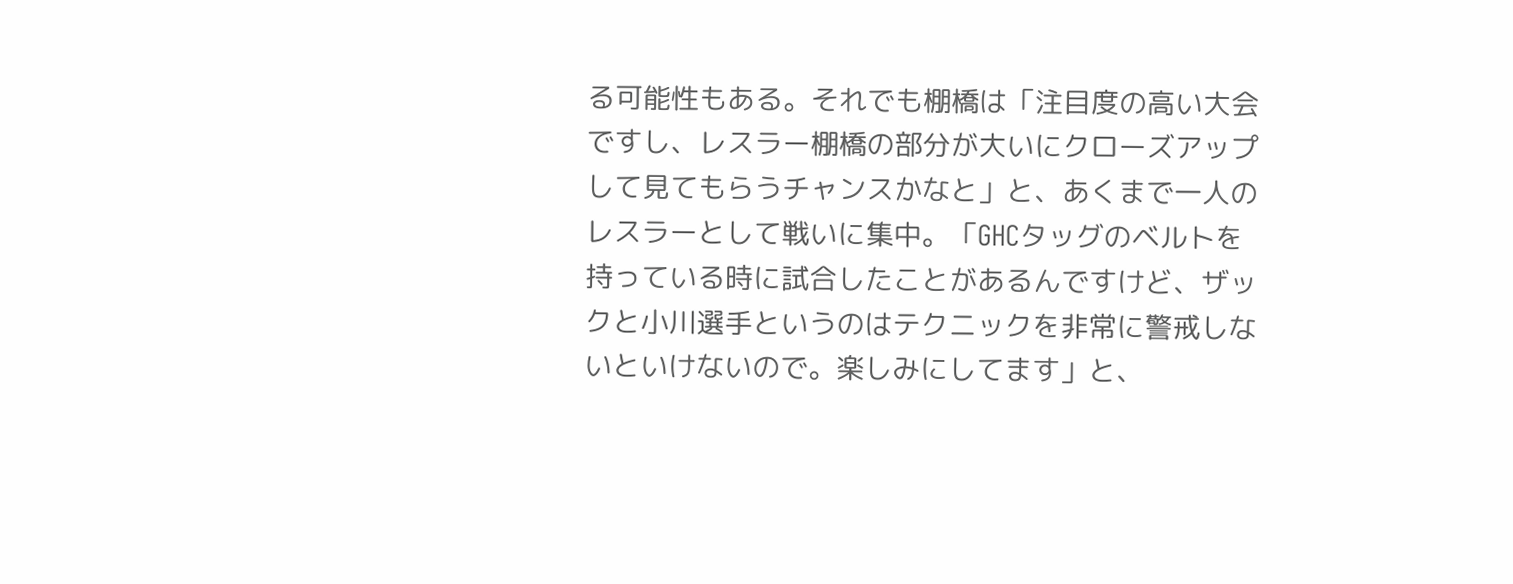る可能性もある。それでも棚橋は「注目度の高い大会ですし、レスラー棚橋の部分が大いにクローズアップして見てもらうチャンスかなと」と、あくまで一人のレスラーとして戦いに集中。「GHCタッグのベルトを持っている時に試合したことがあるんですけど、ザックと小川選手というのはテクニックを非常に警戒しないといけないので。楽しみにしてます」と、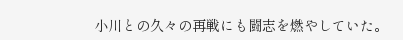小川との久々の再戦にも闘志を燃やしていた。